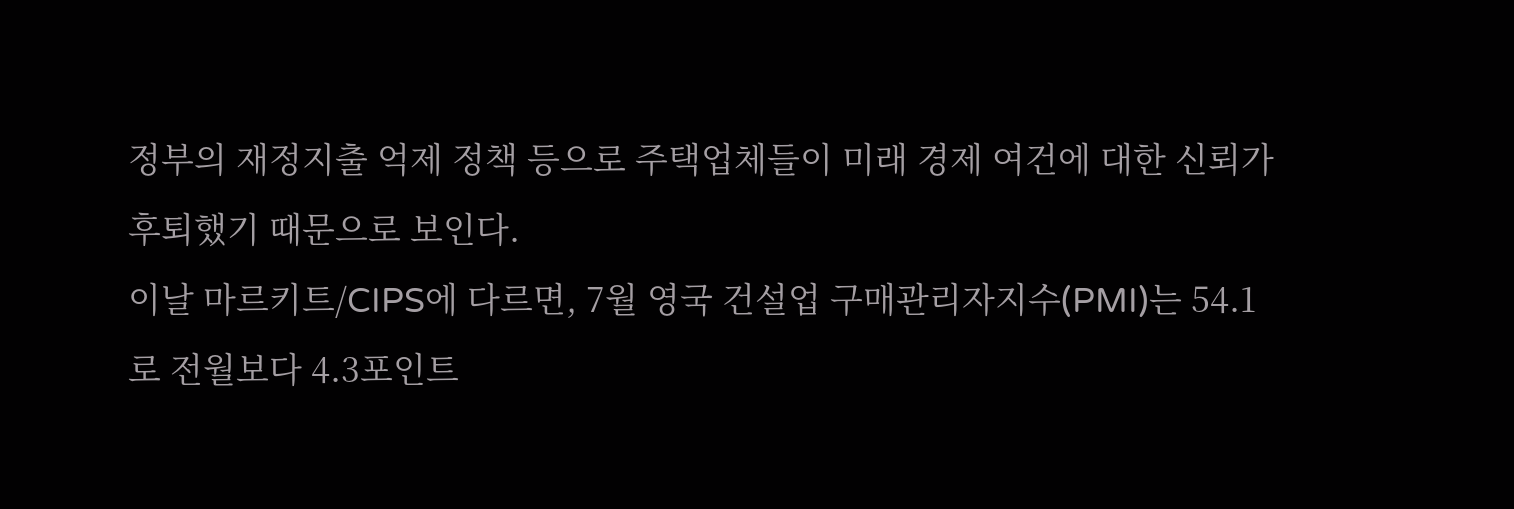정부의 재정지출 억제 정책 등으로 주택업체들이 미래 경제 여건에 대한 신뢰가 후퇴했기 때문으로 보인다.
이날 마르키트/CIPS에 다르면, 7월 영국 건설업 구매관리자지수(PMI)는 54.1로 전월보다 4.3포인트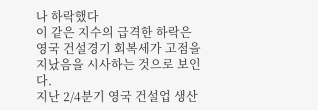나 하락했다
이 같은 지수의 급격한 하락은 영국 건설경기 회복세가 고점을 지났음을 시사하는 것으로 보인다.
지난 2/4분기 영국 건설업 생산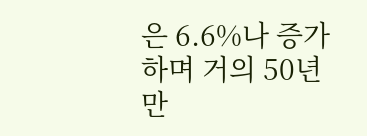은 6.6%나 증가하며 거의 50년 만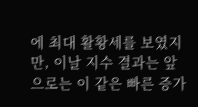에 최대 활황세를 보였지만, 이날 지수 결과는 앞으로는 이 같은 빠른 증가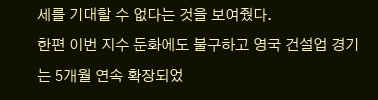세를 기대할 수 없다는 것을 보여줬다.
한편 이번 지수 둔화에도 불구하고 영국 건설업 경기는 5개월 연속 확장되었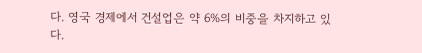다. 영국 경제에서 건설업은 약 6%의 비중을 차지하고 있다.